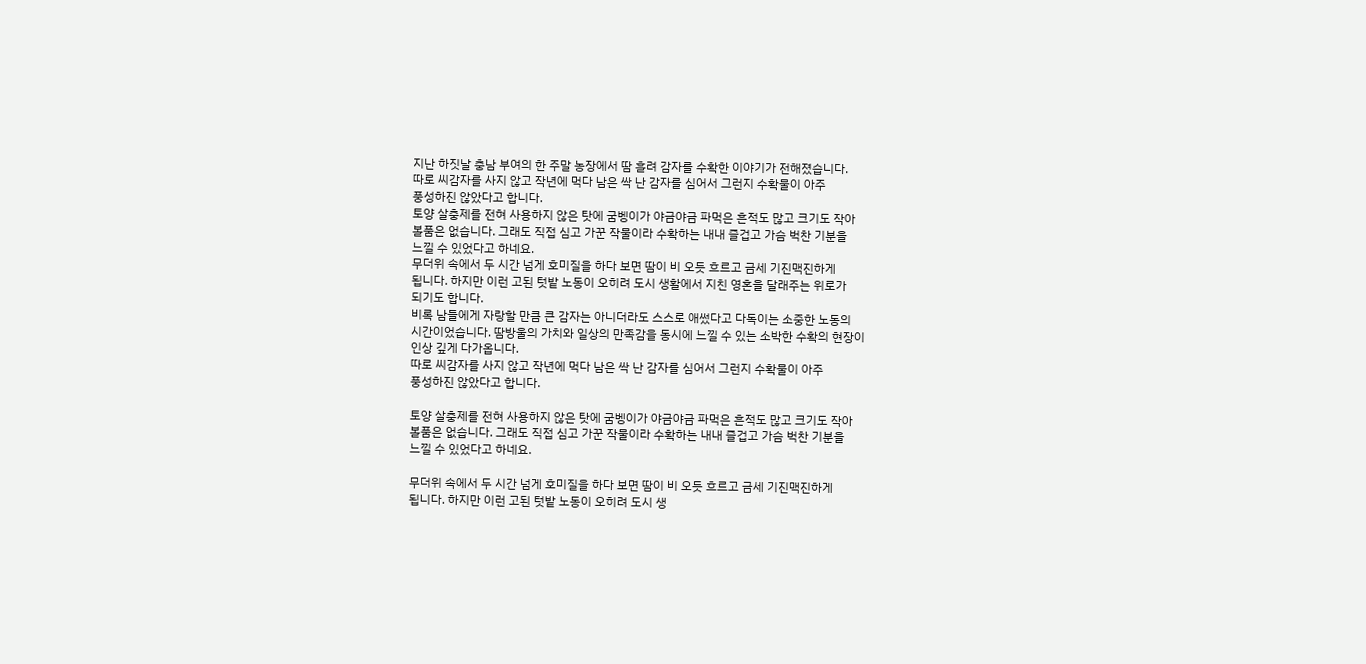지난 하짓날 충남 부여의 한 주말 농장에서 땀 흘려 감자를 수확한 이야기가 전해졌습니다.
따로 씨감자를 사지 않고 작년에 먹다 남은 싹 난 감자를 심어서 그런지 수확물이 아주
풍성하진 않았다고 합니다.
토양 살충제를 전혀 사용하지 않은 탓에 굼벵이가 야금야금 파먹은 흔적도 많고 크기도 작아
볼품은 없습니다. 그래도 직접 심고 가꾼 작물이라 수확하는 내내 즐겁고 가슴 벅찬 기분을
느낄 수 있었다고 하네요.
무더위 속에서 두 시간 넘게 호미질을 하다 보면 땀이 비 오듯 흐르고 금세 기진맥진하게
됩니다. 하지만 이런 고된 텃밭 노동이 오히려 도시 생활에서 지친 영혼을 달래주는 위로가
되기도 합니다.
비록 남들에게 자랑할 만큼 큰 감자는 아니더라도 스스로 애썼다고 다독이는 소중한 노동의
시간이었습니다. 땀방울의 가치와 일상의 만족감을 동시에 느낄 수 있는 소박한 수확의 현장이
인상 깊게 다가옵니다.
따로 씨감자를 사지 않고 작년에 먹다 남은 싹 난 감자를 심어서 그런지 수확물이 아주
풍성하진 않았다고 합니다.

토양 살충제를 전혀 사용하지 않은 탓에 굼벵이가 야금야금 파먹은 흔적도 많고 크기도 작아
볼품은 없습니다. 그래도 직접 심고 가꾼 작물이라 수확하는 내내 즐겁고 가슴 벅찬 기분을
느낄 수 있었다고 하네요.

무더위 속에서 두 시간 넘게 호미질을 하다 보면 땀이 비 오듯 흐르고 금세 기진맥진하게
됩니다. 하지만 이런 고된 텃밭 노동이 오히려 도시 생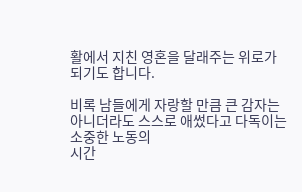활에서 지친 영혼을 달래주는 위로가
되기도 합니다.

비록 남들에게 자랑할 만큼 큰 감자는 아니더라도 스스로 애썼다고 다독이는 소중한 노동의
시간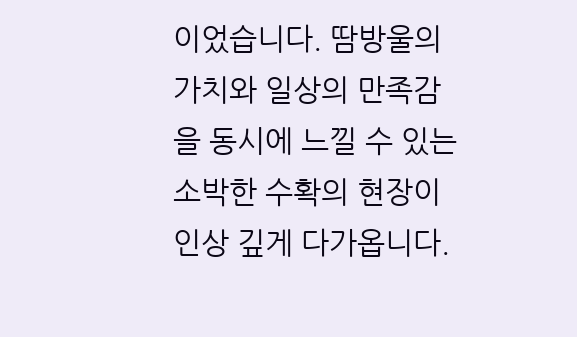이었습니다. 땀방울의 가치와 일상의 만족감을 동시에 느낄 수 있는 소박한 수확의 현장이
인상 깊게 다가옵니다.